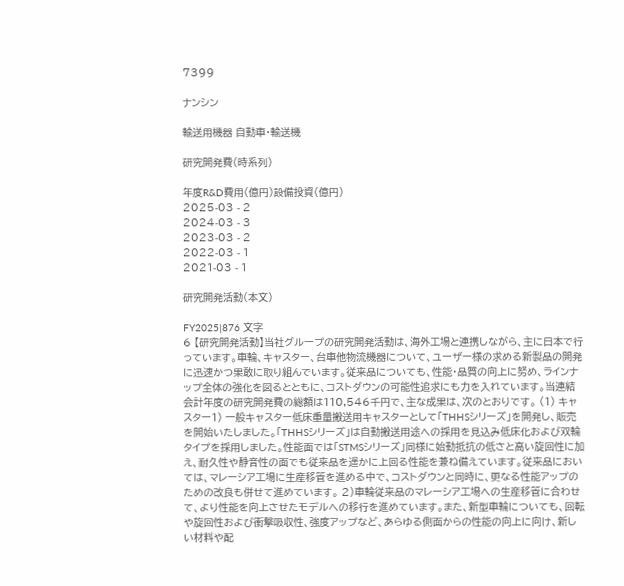7399

ナンシン

輸送用機器 自動車・輸送機

研究開発費(時系列)

年度R&D費用(億円)設備投資(億円)
2025-03 - 2
2024-03 - 3
2023-03 - 2
2022-03 - 1
2021-03 - 1

研究開発活動(本文)

FY2025|876 文字
6 【研究開発活動】当社グループの研究開発活動は、海外工場と連携しながら、主に日本で行っています。車輪、キャスター、台車他物流機器について、ユーザー様の求める新製品の開発に迅速かつ果敢に取り組んでいます。従来品についても、性能・品質の向上に努め、ラインナップ全体の強化を図るとともに、コストダウンの可能性追求にも力を入れています。当連結会計年度の研究開発費の総額は110,546千円で、主な成果は、次のとおりです。 (1) キャスター1) 一般キャスター低床重量搬送用キャスターとして「THHSシリーズ」を開発し、販売を開始いたしました。「THHSシリーズ」は自動搬送用途への採用を見込み低床化および双輪タイプを採用しました。性能面では「STMSシリーズ」同様に始動抵抗の低さと高い旋回性に加え、耐久性や静音性の面でも従来品を遥かに上回る性能を兼ね備えています。従来品においては、マレーシア工場に生産移管を進める中で、コストダウンと同時に、更なる性能アップのための改良も併せて進めています。 2)車輪従来品のマレーシア工場への生産移管に合わせて、より性能を向上させたモデルへの移行を進めています。また、新型車輪についても、回転や旋回性および衝撃吸収性、強度アップなど、あらゆる側面からの性能の向上に向け、新しい材料や配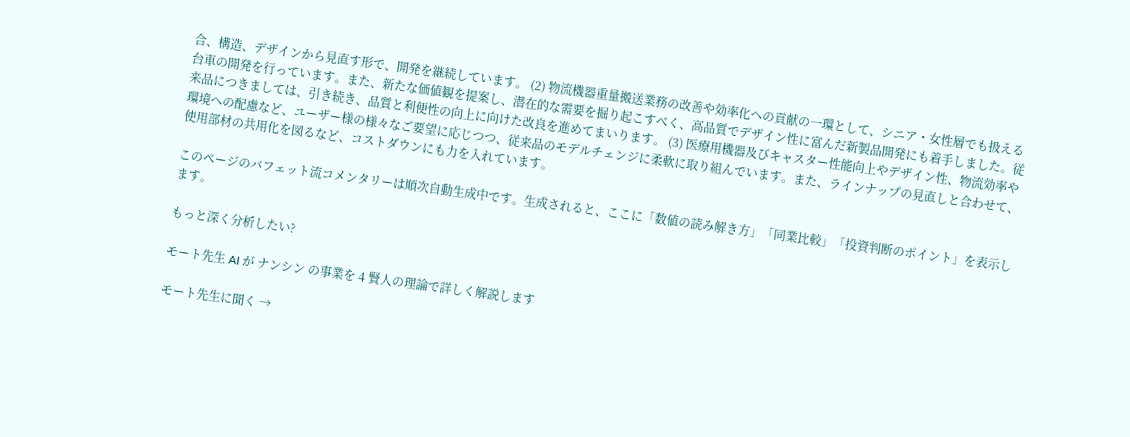合、構造、デザインから見直す形で、開発を継続しています。 (2) 物流機器重量搬送業務の改善や効率化への貢献の一環として、シニア・女性層でも扱える台車の開発を行っています。また、新たな価値観を提案し、潜在的な需要を掘り起こすべく、高品質でデザイン性に富んだ新製品開発にも着手しました。従来品につきましては、引き続き、品質と利便性の向上に向けた改良を進めてまいります。 (3) 医療用機器及びキャスター性能向上やデザイン性、物流効率や環境への配慮など、ユーザー様の様々なご要望に応じつつ、従来品のモデルチェンジに柔軟に取り組んでいます。また、ラインナップの見直しと合わせて、使用部材の共用化を図るなど、コストダウンにも力を入れています。

このページのバフェット流コメンタリーは順次自動生成中です。生成されると、ここに「数値の読み解き方」「同業比較」「投資判断のポイント」を表示します。

もっと深く分析したい?

モート先生 AI が ナンシン の事業を 4 賢人の理論で詳しく解説します

モート先生に聞く →